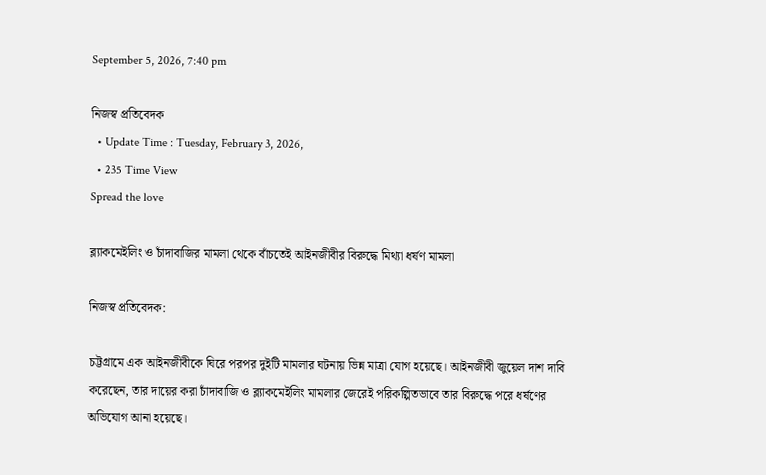September 5, 2026, 7:40 pm

নিজস্ব প্রতিবেদক
  • Update Time : Tuesday, February 3, 2026,
  • 235 Time View
Spread the love

ব্ল্যাকমেইলিং ও চাঁদাবাজির মামলা থেকে বাঁচতেই আইনজীবীর বিরুদ্ধে মিথ্যা ধর্ষণ মামলা

নিজস্ব প্রতিবেদক:

চট্টগ্রামে এক আইনজীবীকে ঘিরে পরপর দুইটি মামলার ঘটনায় ভিন্ন মাত্রা যোগ হয়েছে। আইনজীবী জুয়েল দাশ দাবি করেছেন, তার দায়ের করা চাঁদাবাজি ও ব্ল্যাকমেইলিং মামলার জেরেই পরিকল্পিতভাবে তার বিরুদ্ধে পরে ধর্ষণের অভিযোগ আনা হয়েছে।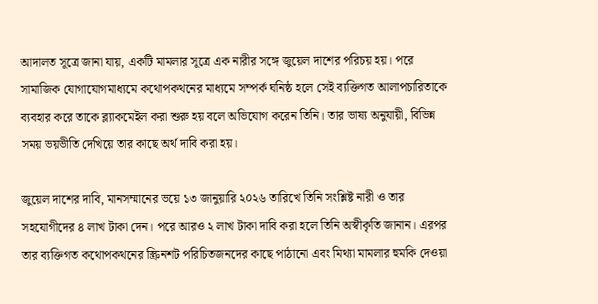আদালত সূত্রে জানা যায়, একটি মামলার সূত্রে এক নারীর সঙ্গে জুয়েল দাশের পরিচয় হয়। পরে সামাজিক যোগাযোগমাধ্যমে কথোপকথনের মাধ্যমে সম্পর্ক ঘনিষ্ঠ হলে সেই ব্যক্তিগত আলাপচারিতাকে ব্যবহার করে তাকে ব্ল্যাকমেইল করা শুরু হয় বলে অভিযোগ করেন তিনি। তার ভাষ্য অনুযায়ী, বিভিন্ন সময় ভয়ভীতি দেখিয়ে তার কাছে অর্থ দাবি করা হয়।

জুয়েল দাশের দাবি, মানসম্মানের ভয়ে ১৩ জানুয়ারি ২০২৬ তারিখে তিনি সংশ্লিষ্ট নারী ও তার সহযোগীদের ৪ লাখ টাকা দেন। পরে আরও ২ লাখ টাকা দাবি করা হলে তিনি অস্বীকৃতি জানান। এরপর তার ব্যক্তিগত কথোপকথনের স্ক্রিনশট পরিচিতজনদের কাছে পাঠানো এবং মিথ্যা মামলার হুমকি দেওয়া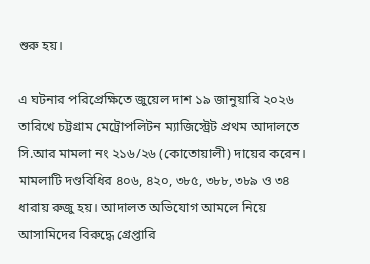শুরু হয়।

এ ঘটনার পরিপ্রেক্ষিতে জুয়েল দাশ ১৯ জানুয়ারি ২০২৬ তারিখে চট্টগ্রাম মেট্রোপলিটন ম্যাজিস্ট্রেট প্রথম আদালতে সি.আর মামলা নং ২১৬/২৬ (কোতোয়ালী) দায়ের করেন। মামলাটি দণ্ডবিধির ৪০৬, ৪২০, ৩৮৫, ৩৮৮, ৩৮৯ ও ৩৪ ধারায় রুজু হয়। আদালত অভিযোগ আমলে নিয়ে আসামিদের বিরুদ্ধে গ্রেপ্তারি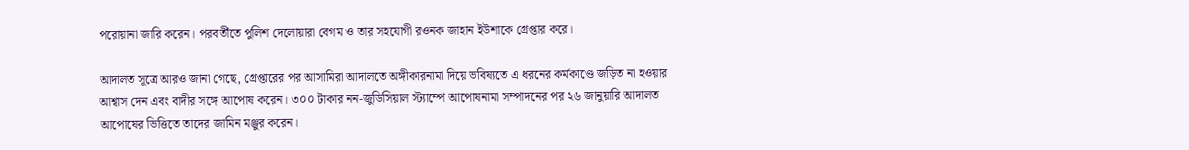পরোয়ানা জারি করেন। পরবর্তীতে পুলিশ দেলোয়ারা বেগম ও তার সহযোগী রওনক জাহান ইউশাকে গ্রেপ্তার করে।

আদালত সূত্রে আরও জানা গেছে, গ্রেপ্তারের পর আসামিরা আদালতে অঙ্গীকারনামা দিয়ে ভবিষ্যতে এ ধরনের কর্মকাণ্ডে জড়িত না হওয়ার আশ্বাস দেন এবং বাদীর সঙ্গে আপোষ করেন। ৩০০ টাকার নন-জুডিসিয়াল স্ট্যাম্পে আপোষনামা সম্পাদনের পর ২৬ জানুয়ারি আদালত আপোষের ভিত্তিতে তাদের জামিন মঞ্জুর করেন।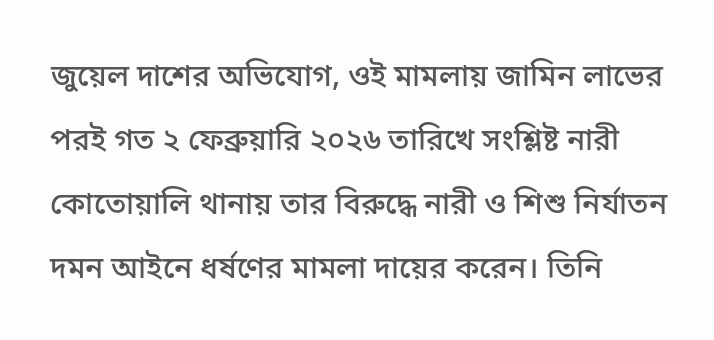জুয়েল দাশের অভিযোগ, ওই মামলায় জামিন লাভের পরই গত ২ ফেব্রুয়ারি ২০২৬ তারিখে সংশ্লিষ্ট নারী কোতোয়ালি থানায় তার বিরুদ্ধে নারী ও শিশু নির্যাতন দমন আইনে ধর্ষণের মামলা দায়ের করেন। তিনি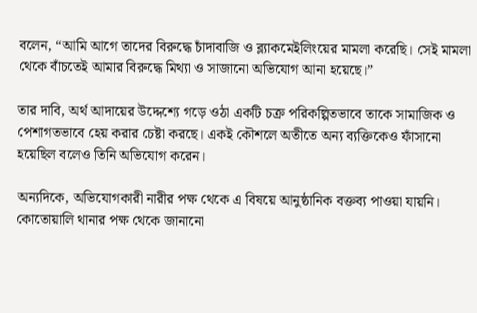বলেন, “আমি আগে তাদের বিরুদ্ধে চাঁদাবাজি ও ব্ল্যাকমেইলিংয়ের মামলা করেছি। সেই মামলা থেকে বাঁচতেই আমার বিরুদ্ধে মিথ্যা ও সাজানো অভিযোগ আনা হয়েছে।”

তার দাবি, অর্থ আদায়ের উদ্দেশ্যে গড়ে ওঠা একটি চক্র পরিকল্পিতভাবে তাকে সামাজিক ও পেশাগতভাবে হেয় করার চেষ্টা করছে। একই কৌশলে অতীতে অন্য ব্যক্তিকেও ফাঁসানো হয়েছিল বলেও তিনি অভিযোগ করেন।

অন্যদিকে, অভিযোগকারী নারীর পক্ষ থেকে এ বিষয়ে আনুষ্ঠানিক বক্তব্য পাওয়া যায়নি। কোতোয়ালি থানার পক্ষ থেকে জানানো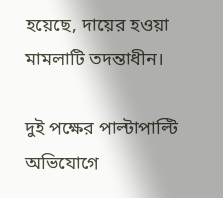হয়েছে, দায়ের হওয়া মামলাটি তদন্তাধীন।

দুই পক্ষের পাল্টাপাল্টি অভিযোগে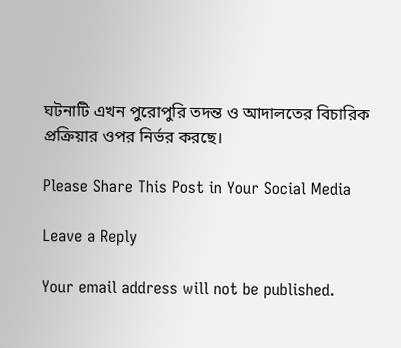ঘটনাটি এখন পুরোপুরি তদন্ত ও আদালতের বিচারিক প্রক্রিয়ার ওপর নির্ভর করছে।

Please Share This Post in Your Social Media

Leave a Reply

Your email address will not be published.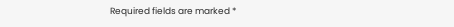Required fields are marked *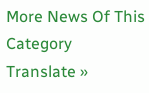More News Of This Category
Translate »